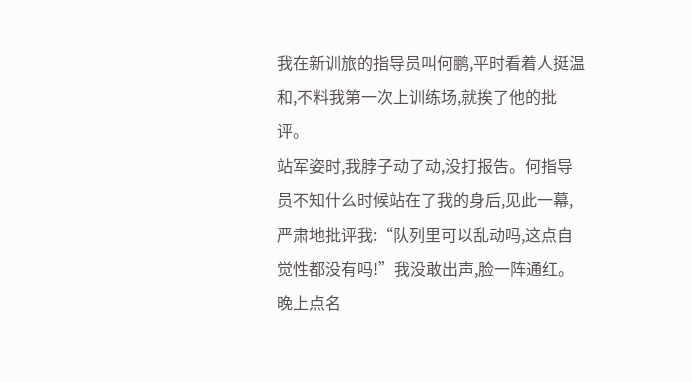我在新训旅的指导员叫何鹏,平时看着人挺温和,不料我第一次上训练场,就挨了他的批评。
站军姿时,我脖子动了动,没打报告。何指导员不知什么时候站在了我的身后,见此一幕,严肃地批评我:“队列里可以乱动吗,这点自觉性都没有吗!”我没敢出声,脸一阵通红。
晚上点名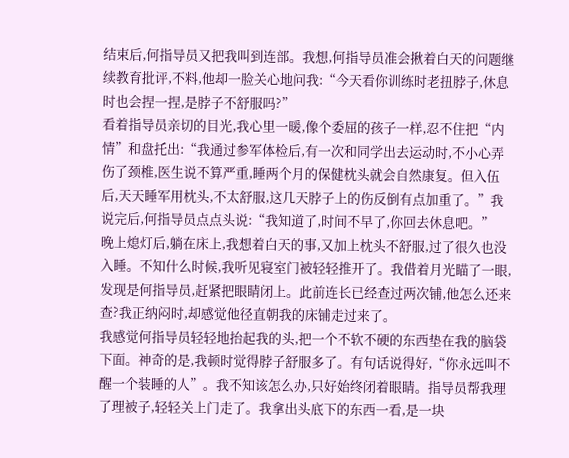结束后,何指导员又把我叫到连部。我想,何指导员准会揪着白天的问题继续教育批评,不料,他却一脸关心地问我:“今天看你训练时老扭脖子,休息时也会捏一捏,是脖子不舒服吗?”
看着指导员亲切的目光,我心里一暖,像个委屈的孩子一样,忍不住把“内情”和盘托出:“我通过参军体检后,有一次和同学出去运动时,不小心弄伤了颈椎,医生说不算严重,睡两个月的保健枕头就会自然康复。但入伍后,天天睡军用枕头,不太舒服,这几天脖子上的伤反倒有点加重了。”我说完后,何指导员点点头说:“我知道了,时间不早了,你回去休息吧。”
晚上熄灯后,躺在床上,我想着白天的事,又加上枕头不舒服,过了很久也没入睡。不知什么时候,我听见寝室门被轻轻推开了。我借着月光瞄了一眼,发现是何指导员,赶紧把眼睛闭上。此前连长已经查过两次铺,他怎么还来查?我正纳闷时,却感觉他径直朝我的床铺走过来了。
我感觉何指导员轻轻地抬起我的头,把一个不软不硬的东西垫在我的脑袋下面。神奇的是,我顿时觉得脖子舒服多了。有句话说得好,“你永远叫不醒一个装睡的人”。我不知该怎么办,只好始终闭着眼睛。指导员帮我理了理被子,轻轻关上门走了。我拿出头底下的东西一看,是一块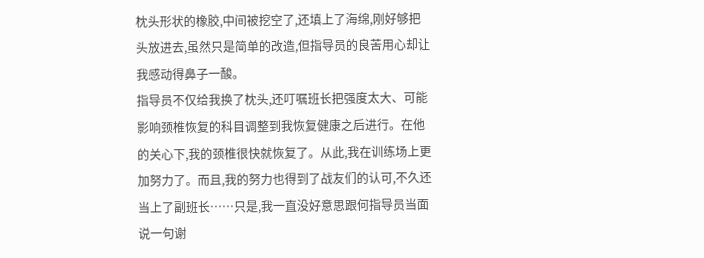枕头形状的橡胶,中间被挖空了,还填上了海绵,刚好够把头放进去,虽然只是简单的改造,但指导员的良苦用心却让我感动得鼻子一酸。
指导员不仅给我换了枕头,还叮嘱班长把强度太大、可能影响颈椎恢复的科目调整到我恢复健康之后进行。在他的关心下,我的颈椎很快就恢复了。从此,我在训练场上更加努力了。而且,我的努力也得到了战友们的认可,不久还当上了副班长……只是,我一直没好意思跟何指导员当面说一句谢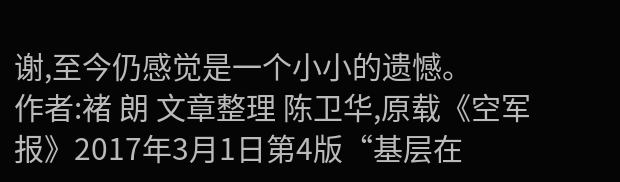谢,至今仍感觉是一个小小的遗憾。
作者:褚 朗 文章整理 陈卫华,原载《空军报》2017年3月1日第4版“基层在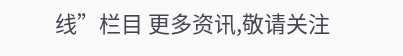线”栏目 更多资讯,敬请关注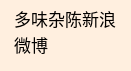多味杂陈新浪微博